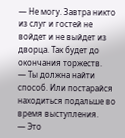— Не могу. Завтра никто из слуг и гостей не войдет и не выйдет из дворца. Так будет до окончания торжеств.
— Ты должна найти способ. Или постарайся находиться подальше во время выступления.
— Это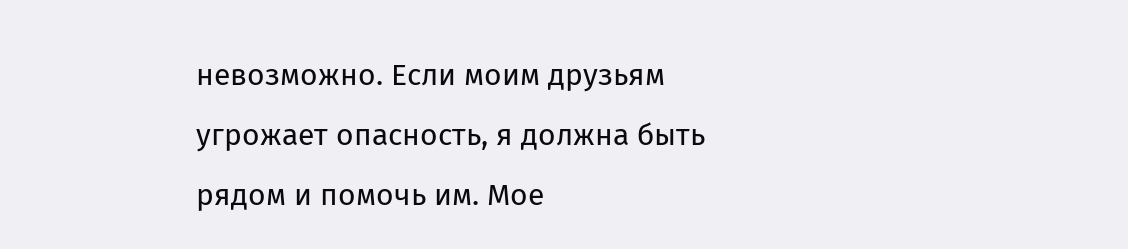невозможно. Если моим друзьям угрожает опасность, я должна быть рядом и помочь им. Мое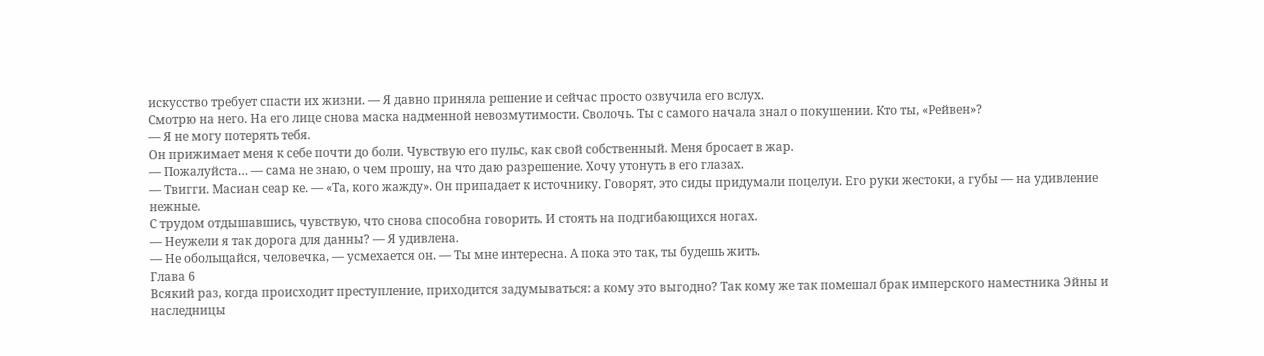искусство требует спасти их жизни. — Я давно приняла решение и сейчас просто озвучила его вслух.
Смотрю на него. На его лице снова маска надменной невозмутимости. Сволочь. Ты с самого начала знал о покушении. Кто ты, «Рейвен»?
— Я не могу потерять тебя.
Он прижимает меня к себе почти до боли. Чувствую его пульс, как свой собственный. Меня бросает в жар.
— Пожалуйста… — сама не знаю, о чем прошу, на что даю разрешение. Хочу утонуть в его глазах.
— Твигги. Масиан сеар ке. — «Та, кого жажду». Он припадает к источнику. Говорят, это сиды придумали поцелуи. Его руки жестоки, а губы — на удивление нежные.
С трудом отдышавшись, чувствую, что снова способна говорить. И стоять на подгибающихся ногах.
— Неужели я так дорога для данны? — Я удивлена.
— Не обольщайся, человечка, — усмехается он. — Ты мне интересна. А пока это так, ты будешь жить.
Глава 6
Всякий раз, когда происходит преступление, приходится задумываться: а кому это выгодно? Так кому же так помешал брак имперского наместника Эйны и наследницы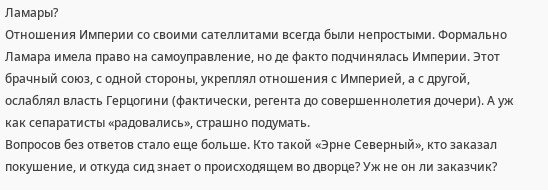Ламары?
Отношения Империи со своими сателлитами всегда были непростыми. Формально Ламара имела право на самоуправление, но де факто подчинялась Империи. Этот брачный союз, с одной стороны, укреплял отношения с Империей, а с другой, ослаблял власть Герцогини (фактически, регента до совершеннолетия дочери). А уж как сепаратисты «радовались», страшно подумать.
Вопросов без ответов стало еще больше. Кто такой «Эрне Северный», кто заказал покушение, и откуда сид знает о происходящем во дворце? Уж не он ли заказчик?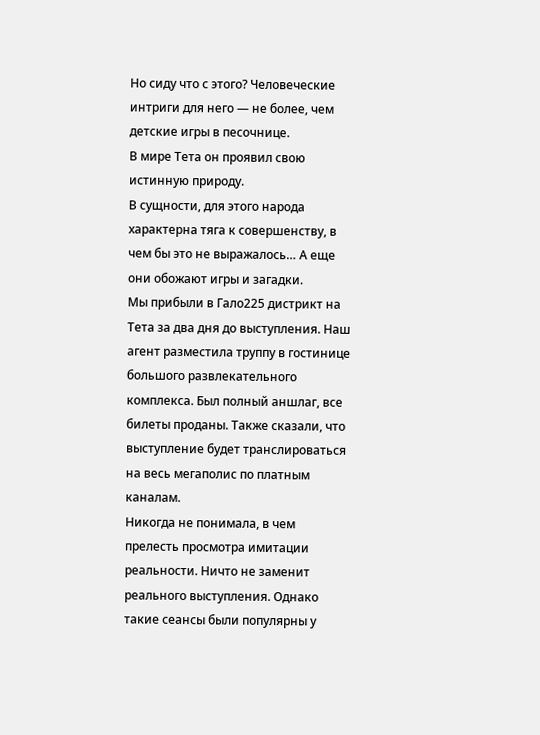Но сиду что с этого? Человеческие интриги для него — не более, чем детские игры в песочнице.
В мире Тета он проявил свою истинную природу.
В сущности, для этого народа характерна тяга к совершенству, в чем бы это не выражалось… А еще они обожают игры и загадки.
Мы прибыли в Гало225 дистрикт на Тета за два дня до выступления. Наш агент разместила труппу в гостинице большого развлекательного комплекса. Был полный аншлаг, все билеты проданы. Также сказали, что выступление будет транслироваться на весь мегаполис по платным каналам.
Никогда не понимала, в чем прелесть просмотра имитации реальности. Ничто не заменит реального выступления. Однако такие сеансы были популярны у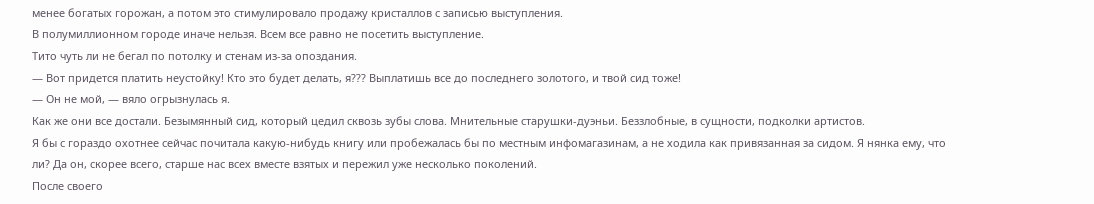менее богатых горожан, а потом это стимулировало продажу кристаллов с записью выступления.
В полумиллионном городе иначе нельзя. Всем все равно не посетить выступление.
Тито чуть ли не бегал по потолку и стенам из-за опоздания.
— Вот придется платить неустойку! Кто это будет делать, я??? Выплатишь все до последнего золотого, и твой сид тоже!
— Он не мой, — вяло огрызнулась я.
Как же они все достали. Безымянный сид, который цедил сквозь зубы слова. Мнительные старушки-дуэньи. Беззлобные, в сущности, подколки артистов.
Я бы с гораздо охотнее сейчас почитала какую-нибудь книгу или пробежалась бы по местным инфомагазинам, а не ходила как привязанная за сидом. Я нянка ему, что ли? Да он, скорее всего, старше нас всех вместе взятых и пережил уже несколько поколений.
После своего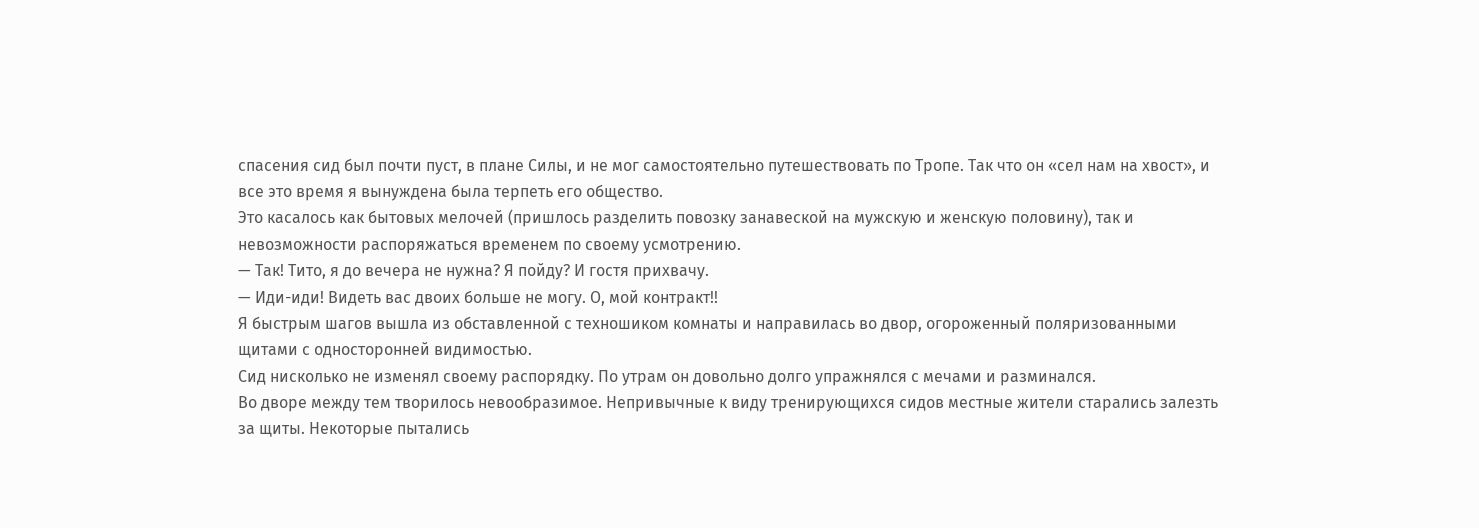спасения сид был почти пуст, в плане Силы, и не мог самостоятельно путешествовать по Тропе. Так что он «сел нам на хвост», и все это время я вынуждена была терпеть его общество.
Это касалось как бытовых мелочей (пришлось разделить повозку занавеской на мужскую и женскую половину), так и невозможности распоряжаться временем по своему усмотрению.
— Так! Тито, я до вечера не нужна? Я пойду? И гостя прихвачу.
— Иди-иди! Видеть вас двоих больше не могу. О, мой контракт!!
Я быстрым шагов вышла из обставленной с техношиком комнаты и направилась во двор, огороженный поляризованными щитами с односторонней видимостью.
Сид нисколько не изменял своему распорядку. По утрам он довольно долго упражнялся с мечами и разминался.
Во дворе между тем творилось невообразимое. Непривычные к виду тренирующихся сидов местные жители старались залезть за щиты. Некоторые пытались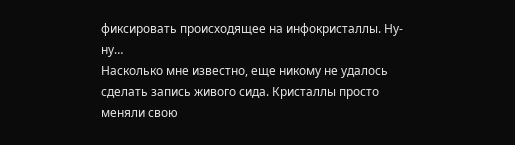фиксировать происходящее на инфокристаллы. Ну-ну…
Насколько мне известно, еще никому не удалось сделать запись живого сида. Кристаллы просто меняли свою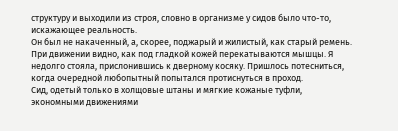структуру и выходили из строя, словно в организме у сидов было что-то, искажающее реальность.
Он был не накаченный, а, скорее, поджарый и жилистый, как старый ремень. При движении видно, как под гладкой кожей перекатываются мышцы. Я недолго стояла, прислонившись к дверному косяку. Пришлось потесниться, когда очередной любопытный попытался протиснуться в проход.
Сид, одетый только в холщовые штаны и мягкие кожаные туфли, экономными движениями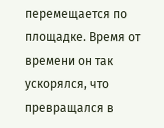перемещается по площадке. Время от времени он так ускорялся, что превращался в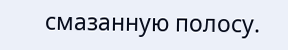смазанную полосу.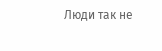Люди так не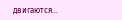двигаются…